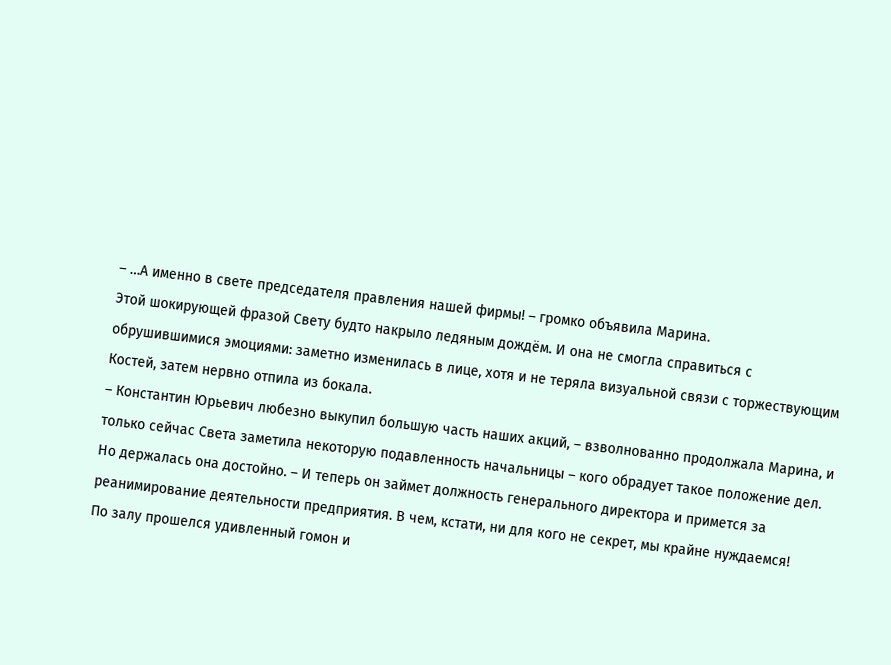– …А именно в свете председателя правления нашей фирмы! – громко объявила Марина.
Этой шокирующей фразой Свету будто накрыло ледяным дождём. И она не смогла справиться с обрушившимися эмоциями: заметно изменилась в лице, хотя и не теряла визуальной связи с торжествующим Костей, затем нервно отпила из бокала.
– Константин Юрьевич любезно выкупил большую часть наших акций, – взволнованно продолжала Марина, и только сейчас Света заметила некоторую подавленность начальницы – кого обрадует такое положение дел. Но держалась она достойно. – И теперь он займет должность генерального директора и примется за реанимирование деятельности предприятия. В чем, кстати, ни для кого не секрет, мы крайне нуждаемся!
По залу прошелся удивленный гомон и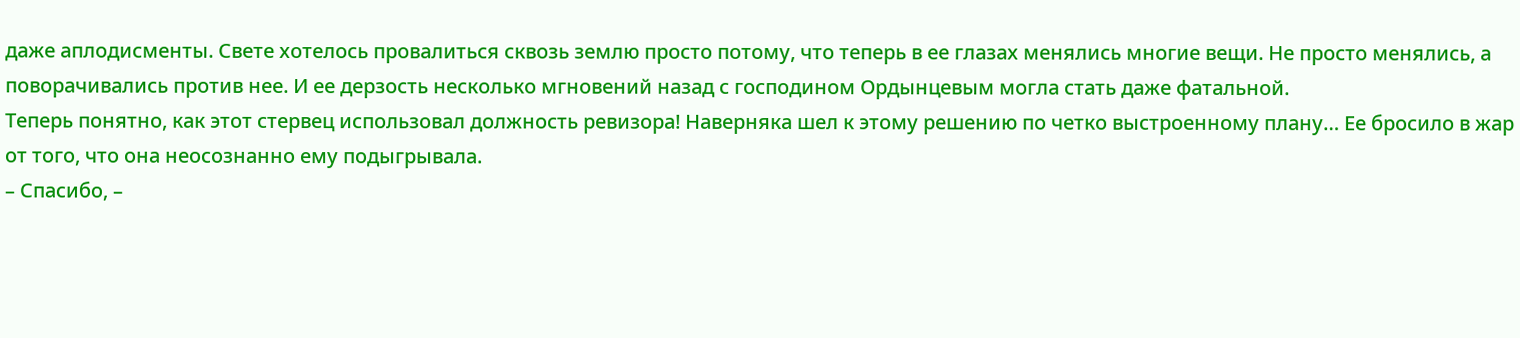даже аплодисменты. Свете хотелось провалиться сквозь землю просто потому, что теперь в ее глазах менялись многие вещи. Не просто менялись, а поворачивались против нее. И ее дерзость несколько мгновений назад с господином Ордынцевым могла стать даже фатальной.
Теперь понятно, как этот стервец использовал должность ревизора! Наверняка шел к этому решению по четко выстроенному плану… Ее бросило в жар от того, что она неосознанно ему подыгрывала.
– Спасибо, –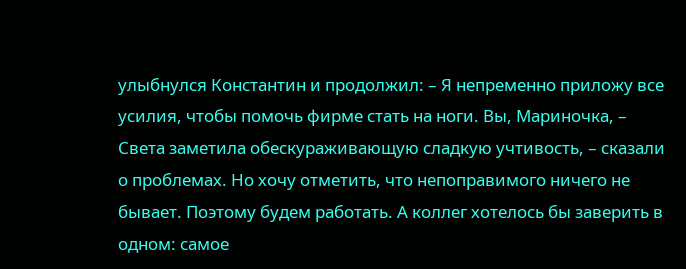улыбнулся Константин и продолжил: – Я непременно приложу все усилия, чтобы помочь фирме стать на ноги. Вы, Мариночка, – Света заметила обескураживающую сладкую учтивость, – сказали о проблемах. Но хочу отметить, что непоправимого ничего не бывает. Поэтому будем работать. А коллег хотелось бы заверить в одном: самое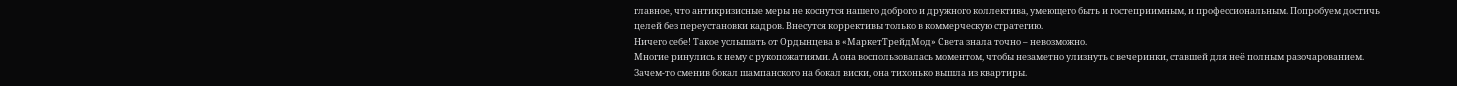главное, что антикризисные меры не коснутся нашего доброго и дружного коллектива, умеющего быть и гостеприимным, и профессиональным. Попробуем достичь целей без переустановки кадров. Внесутся коррективы только в коммерческую стратегию.
Ничего себе! Такое услышать от Ордынцева в «МаркетТрейдМод» Света знала точно – невозможно.
Многие ринулись к нему с рукопожатиями. А она воспользовалась моментом, чтобы незаметно улизнуть с вечеринки, ставшей для неё полным разочарованием. Зачем-то сменив бокал шампанского на бокал виски, она тихонько вышла из квартиры.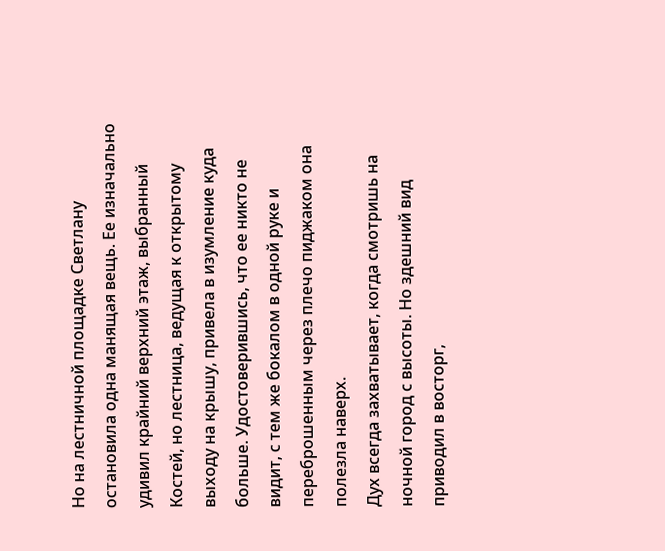Но на лестничной площадке Светлану остановила одна манящая вещь. Ее изначально удивил крайний верхний этаж, выбранный Костей, но лестница, ведущая к открытому выходу на крышу, привела в изумление куда больше. Удостоверившись, что ее никто не видит, с тем же бокалом в одной руке и переброшенным через плечо пиджаком она полезла наверх.
Дух всегда захватывает, когда смотришь на ночной город с высоты. Но здешний вид приводил в восторг,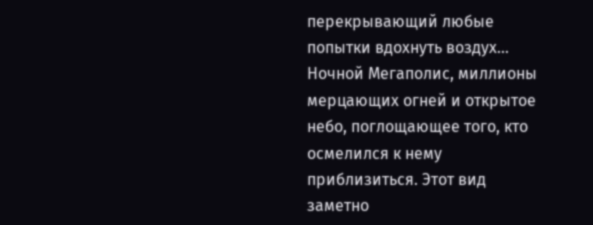перекрывающий любые попытки вдохнуть воздух… Ночной Мегаполис, миллионы мерцающих огней и открытое небо, поглощающее того, кто осмелился к нему приблизиться. Этот вид заметно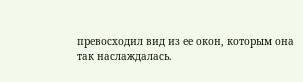превосходил вид из ее окон, которым она так наслаждалась.